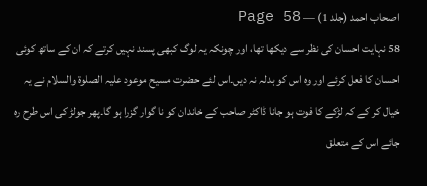اصحاب احمد (جلد 1) — Page 58
58 نہایت احسان کی نظر سے دیکھا تھا، اور چونکہ یہ لوگ کبھی پسند نہیں کرتے کہ ان کے ساتھ کوئی احسان کا فعل کرئے اور وہ اس کو بدلہ نہ دیں۔اس لئے حضرت مسیح موعود علیہ الصلوۃ والسلام نے یہ خیال کر کے کہ لڑکے کا فوت ہو جانا ڈاکٹر صاحب کے خاندان کو نا گوار گزرا ہو گا۔پھر جولڑ کی اس طرح رہ جائے اس کے متعلق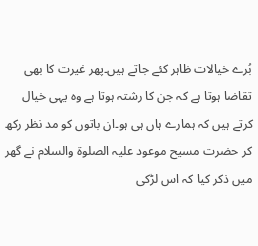بُرے خیالات ظاہر کئے جاتے ہیں۔پھر غیرت کا بھی تقاضا ہوتا ہے کہ جن کا رشتہ ہوتا ہے وہ یہی خیال کرتے ہیں کہ ہمارے ہاں ہی ہو۔ان باتوں کو مد نظر رکھ کر حضرت مسیح موعود علیہ الصلوۃ والسلام نے گھر میں ذکر کیا کہ اس لڑکی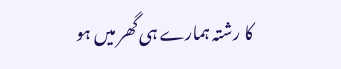کا رشتہ ہمارے ہی گھر میں ہو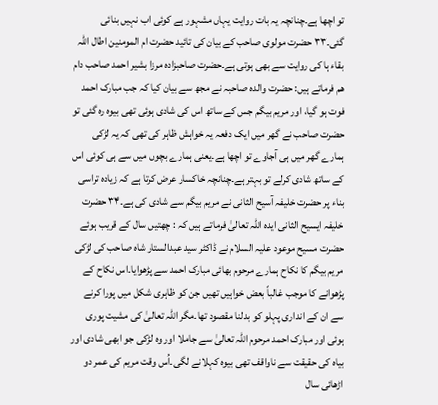تو اچھا ہے۔چنانچہ یہ بات روایت یہاں مشہور ہے کوئی اب نہیں بنائی گئی۔۳۳ حضرت مولوی صاحب کے بیان کی تائید حضرت ام المومنین اطال اللہ بقاء ہا کی روایت سے بھی ہوتی ہے۔حضرت صاحبزادہ مرزا بشیر احمد صاحب دام ھم فرماتے ہیں: حضرت والدہ صاحبہ نے مجھ سے بیان کیا کہ جب مبارک احمد فوت ہو گیا، اور مریم بیگم جس کے ساتھ اس کی شادی ہوئی تھی بیوہ رہ گئی تو حضرت صاحب نے گھر میں ایک دفعہ یہ خواہش ظاہر کی تھی کہ یہ لڑکی ہمارے گھر میں ہی آجاوے تو اچھا ہے۔یعنی ہمارے بچوں میں سے ہی کوئی اس کے ساتھ شادی کرلے تو بہتر ہے۔چنانچہ خاکسار عرض کرتا ہے کہ زیادہ تراسی بناء پر حضرت خلیفہ آسیح الثانی نے مریم بیگم سے شادی کی ہے۔۳۴ حضرت خلیفہ ایسیح الثانی ایدہ اللہ تعالیٰ فرماتے ہیں کہ : چھتیں سال کے قریب ہوئے حضرت مسیح موعود علیہ السلام نے ڈاکٹر سید عبدالستار شاہ صاحب کی لڑکی مریم بیگم کا نکاح ہمارے مرحوم بھائی مبارک احمد سے پڑھوایا۔اس نکاح کے پڑھوانے کا موجب غالباً بعض خواہیں تھیں جن کو ظاہری شکل میں پورا کرنے سے ان کے انداری پہلو کو بدلنا مقصود تھا۔مگر اللہ تعالیٰ کی مشیت پوری ہوئی اور مبارک احمد مرحوم اللہ تعالیٰ سے جاملا اور وہ لڑکی جو ابھی شادی اور بیاہ کی حقیقت سے ناواقف تھی بیوہ کہلانے لگی۔اُس وقت مریم کی عمر دو اڑھائی سال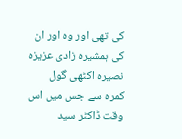کی تھی اور وہ اور ان کی ہمشیرہ زادی عزیزہ نصیرہ اکٹھی گول کمرہ سے جس میں اس وقت ڈاکٹر سید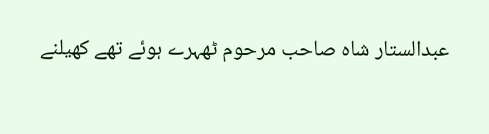عبدالستار شاہ صاحب مرحوم ٹھہرے ہوئے تھے کھیلنے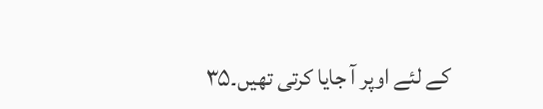کے لئے اوپر آ جایا کرتی تھیں۔۳۵